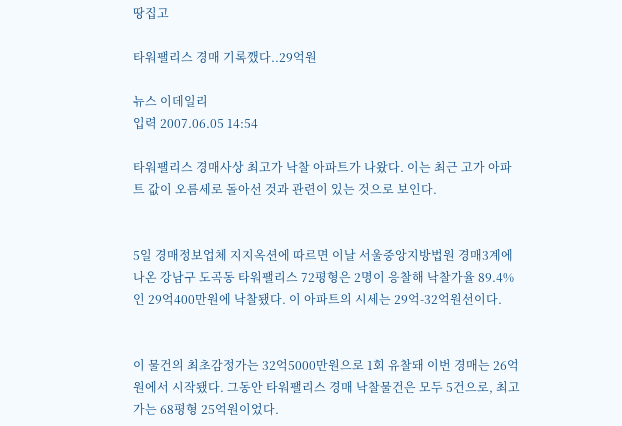땅집고

타워팰리스 경매 기록깼다..29억원

뉴스 이데일리
입력 2007.06.05 14:54

타워팰리스 경매사상 최고가 낙찰 아파트가 나왔다. 이는 최근 고가 아파트 값이 오름세로 돌아선 것과 관련이 있는 것으로 보인다.


5일 경매정보업체 지지옥션에 따르면 이날 서울중앙지방법원 경매3계에 나온 강남구 도곡동 타워팰리스 72평형은 2명이 응찰해 낙찰가율 89.4%인 29억400만원에 낙찰됐다. 이 아파트의 시세는 29억-32억원선이다.


이 물건의 최초감정가는 32억5000만원으로 1회 유찰돼 이번 경매는 26억원에서 시작됐다. 그동안 타워팰리스 경매 낙찰물건은 모두 5건으로, 최고가는 68평형 25억원이었다.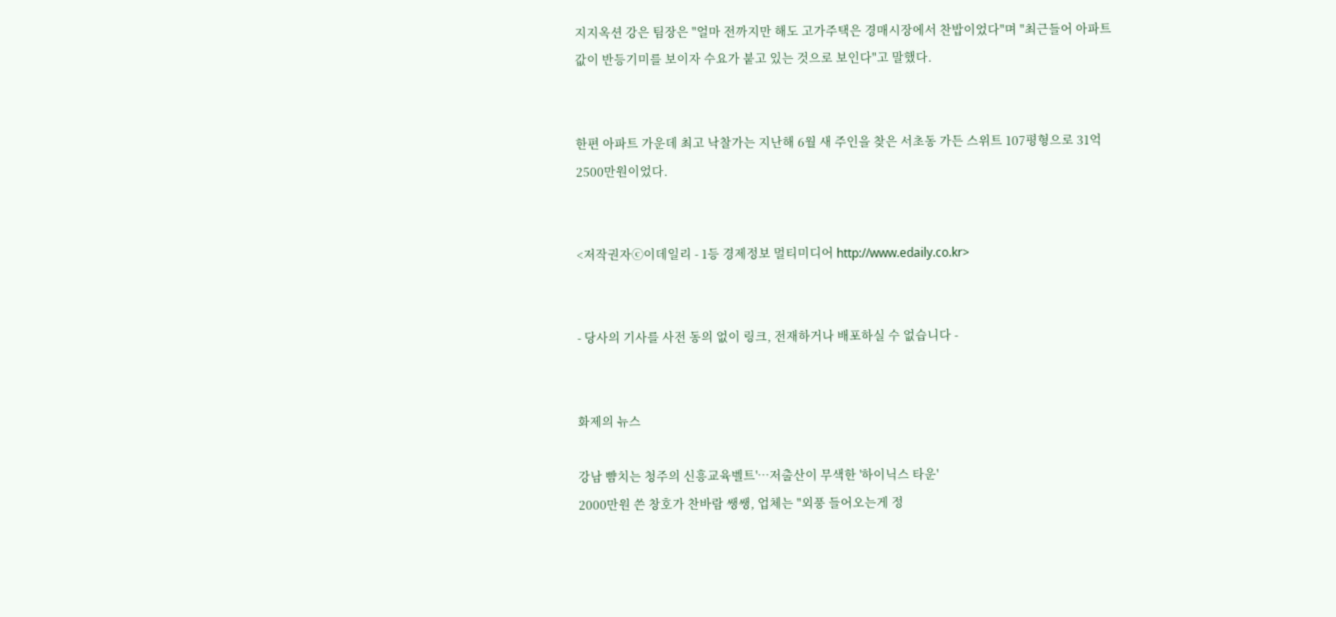지지옥션 강은 팀장은 "얼마 전까지만 해도 고가주택은 경매시장에서 찬밥이었다"며 "최근들어 아파트 값이 반등기미를 보이자 수요가 붙고 있는 것으로 보인다"고 말했다.


한편 아파트 가운데 최고 낙찰가는 지난해 6월 새 주인을 찾은 서초동 가든 스위트 107평형으로 31억2500만원이었다.


<저작권자ⓒ이데일리 - 1등 경제정보 멀티미디어 http://www.edaily.co.kr>


- 당사의 기사를 사전 동의 없이 링크, 전재하거나 배포하실 수 없습니다 -


화제의 뉴스

강남 뺨치는 청주의 신흥교육벨트'…저출산이 무색한 '하이닉스 타운'
2000만원 쓴 창호가 찬바람 쌩쌩, 업체는 "외풍 들어오는게 정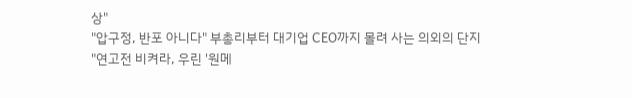상"
"압구정, 반포 아니다" 부총리부터 대기업 CEO까지 몰려 사는 의외의 단지
"연고전 비켜라, 우린 '원메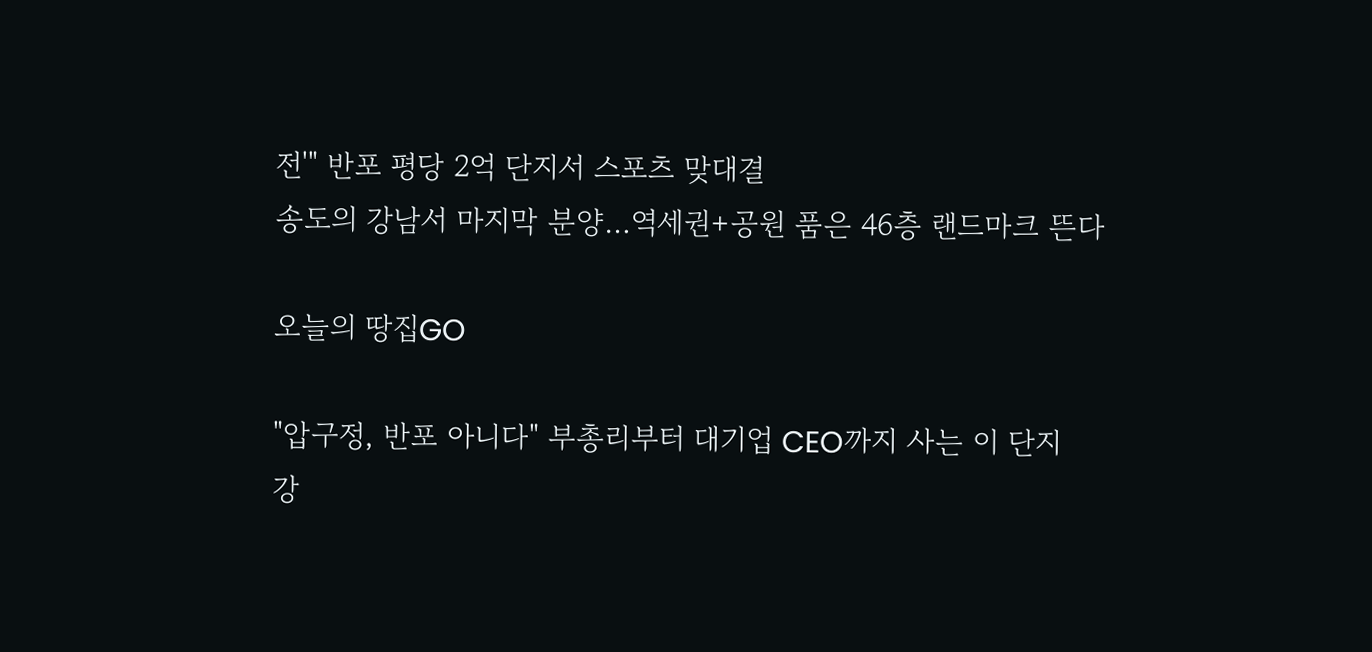전'" 반포 평당 2억 단지서 스포츠 맞대결
송도의 강남서 마지막 분양…역세권+공원 품은 46층 랜드마크 뜬다

오늘의 땅집GO

"압구정, 반포 아니다" 부총리부터 대기업 CEO까지 사는 이 단지
강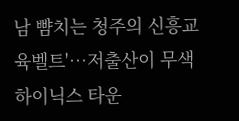남 뺨치는 청주의 신흥교육벨트'…저출산이 무색 하이닉스 타운